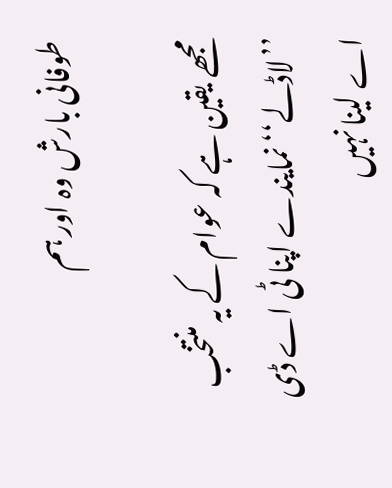طوفانی بارش وہ اور ہم

مجھے یقین ہے کہ عوام کے یہ منتخب ’’لاڈلے‘‘ نمایندے اپنا ٹی اے ڈی اے لینا نہیں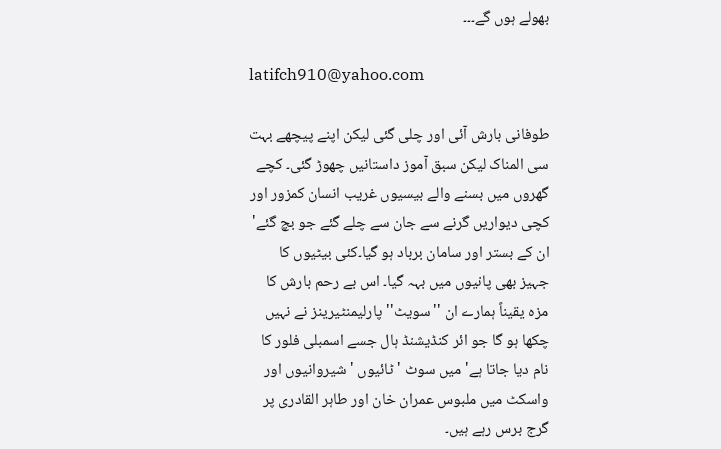بھولے ہوں گے۔۔۔

latifch910@yahoo.com

طوفانی بارش آئی اور چلی گئی لیکن اپنے پیچھے بہت سی المناک لیکن سبق آموز داستانیں چھوڑ گئی۔ کچے گھروں میں بسنے والے بیسیوں غریب انسان کمزور اور کچی دیواریں گرنے سے جان سے چلے گئے جو بچ گئے' ان کے بستر اور سامان برباد ہو گیا۔کئی بیٹیوں کا جہیز بھی پانیوں میں بہہ گیا۔ اس بے رحم بارش کا مزہ یقیناً ہمارے ان ''سویٹ'' پارلیمنٹیرینز نے نہیں چکھا ہو گا جو ائر کنڈیشنڈ ہال جسے اسمبلی فلور کا نام دیا جاتا ہے' میں سوٹ ' ٹائیوں ' شیروانیوں اور واسکٹ میں ملبوس عمران خان اور طاہر القادری پر گرج برس رہے ہیں۔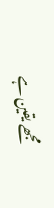مجھے یقین ہے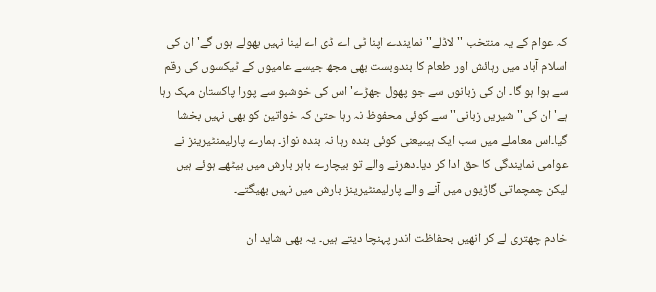کہ عوام کے یہ منتخب ''لاڈلے'' نمایندے اپنا ٹی اے ڈی اے لینا نہیں بھولے ہوں گے' ان کی اسلام آباد میں رہائش اور طعام کا بندوبست بھی مجھ جیسے عامیوں کے ٹیکسوں کی رقم سے ہوا ہو گا۔ ان کی زبانوں سے جو پھول جھڑے' اس کی خوشبو سے پورا پاکستان مہک رہا ہے' ان کی'' شیریں زبانی''سے کوئی محفوظ نہ رہا حتیٰ کہ خواتین کو بھی نہیں بخشا گیا۔اس معاملے میں سب ایک ہیںیعنی کوئی بندہ رہا نہ بندہ نواز۔ ہمارے پارلیمنٹیرینز نے عوامی نمایندگی کا حق ادا کر دیا۔دھرنے والے تو بیچارے باہر بارش میں بیٹھے ہوئے ہیں لیکن چمچماتی گاڑیوں میں آنے والے پارلیمنٹیرینز بارش میں نہیں بھیگتے۔

خادم چھتری لے کر انھیں بحفاظت اندر پہنچا دیتے ہیں۔ یہ بھی شاید ان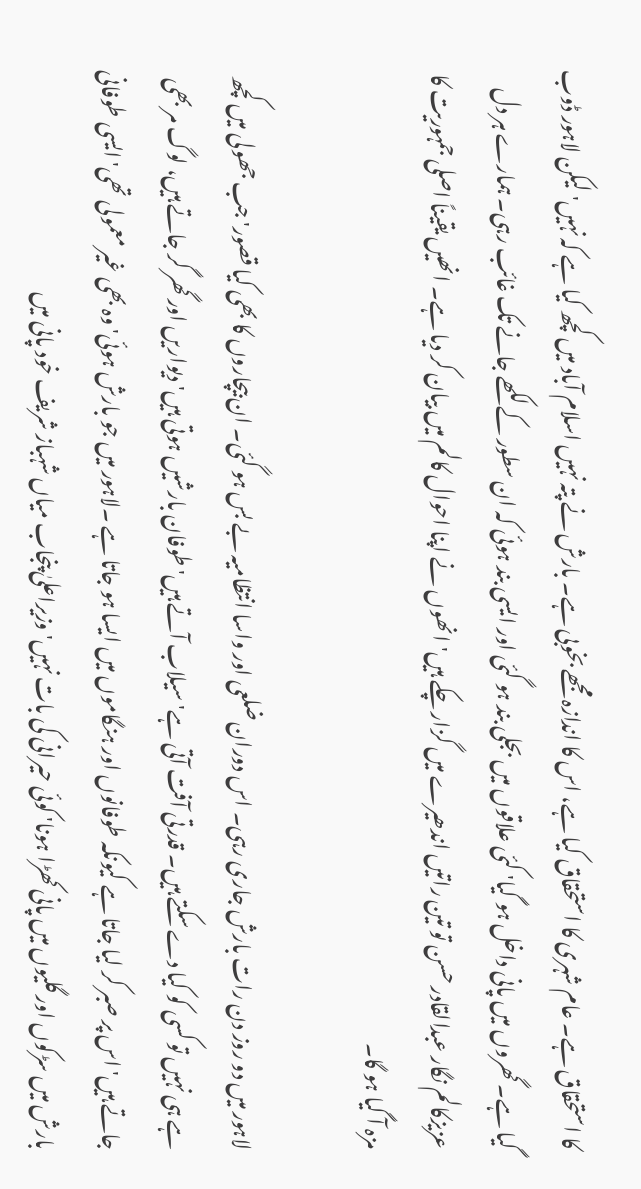کا استحقاق ہے۔ عام شہری کا استحقاق کیا ہے، اس کا اندازہ مجھے بخوبی ہے۔ بارش نے پتہ نہیں اسلام آباد میں کچھ کیا ہے کہ نہیں' لیکن لاہور ڈوب گیا ہے۔ گھروں میں پانی داخل ہو گیا' کئی علاقوں میں بجلی بند ہو گئی اور ایسی بند ہوئی کہ ان سطور کے لکھے جانے تک غائب رہی۔ ہمارے ہر دل عزیزکالم نگار عبدالقادر حسن تو تین راتیں اندھیرے میں گزار چکے ہیں' انھوں نے اپنا احوال کالم میں بیان کر دیا ہے۔ انھیں یقیناً اصلی جمہوریت کا مزہ آ گیا ہو گا۔

لاہور میں دو روز دن رات بارش جاری رہی۔ اس دوران ضلعی اور واسا انتظامیہ بے بس ہو گئی۔ ان بیچاروں کا بھی کیا قصور' جب جھولی میں کچھ ہے ہی نہیں تو کسی کو کیا دے سکتے ہیں۔ قدرتی آفت آتی ہے' سیلاب آتے ہیں' طوفان بارشیں ہوتی ہیں' دیواریں اور گھر گر جاتے ہیں، لوگ مر بھی جاتے ہیں' اس پر صبر کر لیا جاتا ہے کیونکہ طوفانوں اور ہنگاموں میں ایسا ہو جاتا ہے ۔لاہور میں جو بارش ہوئی' وہ بھی غیر معمولی تھی' ایسی طوفانی بارش میں سڑکوں اور گلیوں میں پانی کھڑا ہونا' کوئی حیرانی کی بات نہیں' وزیراعلیٰ پنجاب میاں شہباز شریف خود پانی میں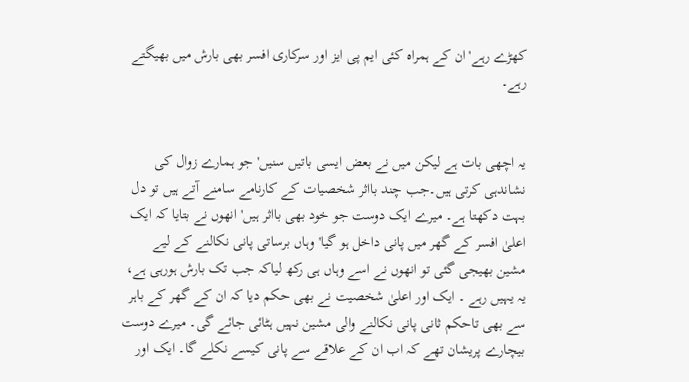کھڑے رہے'ان کے ہمراہ کئی ایم پی ایز اور سرکاری افسر بھی بارش میں بھیگتے رہے۔


یہ اچھی بات ہے لیکن میں نے بعض ایسی باتیں سنیں' جو ہمارے زوال کی نشاندہی کرتی ہیں۔جب چند بااثر شخصیات کے کارنامے سامنے آتے ہیں تو دل بہت دکھتا ہے۔ میرے ایک دوست جو خود بھی بااثر ہیں' انھوں نے بتایا کہ ایک اعلیٰ افسر کے گھر میں پانی داخل ہو گیا'وہاں برساتی پانی نکالنے کے لیے مشین بھیجی گئی تو انھوں نے اسے وہاں ہی رکھ لیاکہ جب تک بارش ہورہی ہے، یہ یہیں رہے ۔ ایک اور اعلیٰ شخصیت نے بھی حکم دیا کہ ان کے گھر کے باہر سے بھی تاحکم ثانی پانی نکالنے والی مشین نہیں ہٹائی جائے گی۔ میرے دوست بیچارے پریشان تھے کہ اب ان کے علاقے سے پانی کیسے نکلے گا۔ ایک اور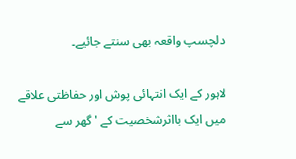دلچسپ واقعہ بھی سنتے جائیے۔

لاہور کے ایک انتہائی پوش اور حفاظتی علاقے میں ایک بااثرشخصیت کے ' گھر سے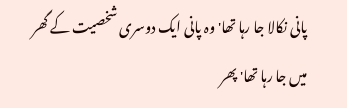پانی نکالا جا رہا تھا' وہ پانی ایک دوسری شخصیت کے گھر میں جا رہا تھا' پھر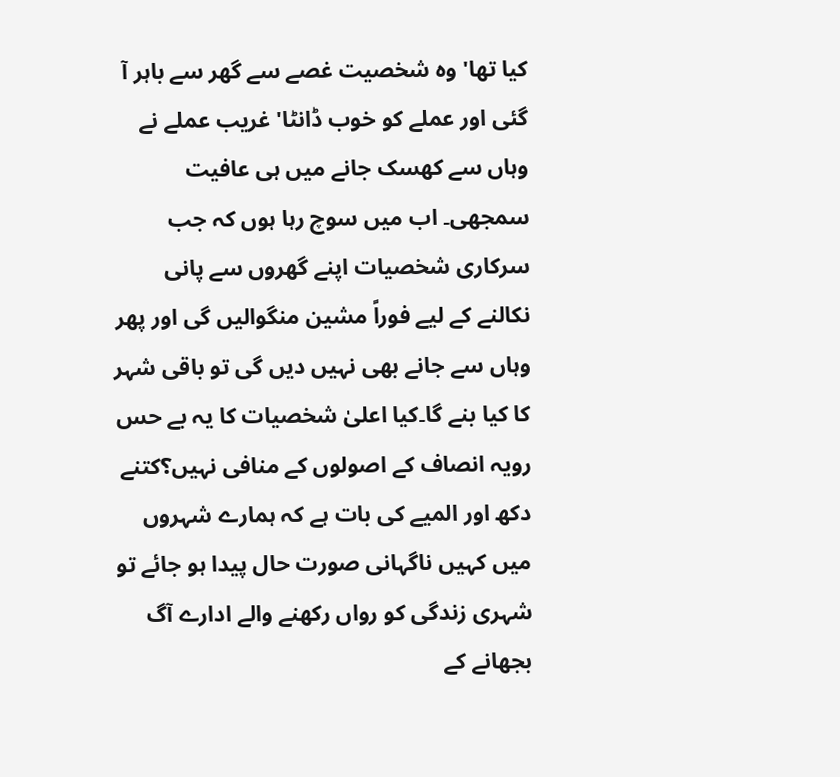کیا تھا' وہ شخصیت غصے سے گھر سے باہر آ گئی اور عملے کو خوب ڈانٹا' غریب عملے نے وہاں سے کھسک جانے میں ہی عافیت سمجھی۔ اب میں سوچ رہا ہوں کہ جب سرکاری شخصیات اپنے گھروں سے پانی نکالنے کے لیے فوراً مشین منگوالیں گی اور پھر وہاں سے جانے بھی نہیں دیں گی تو باقی شہر کا کیا بنے گا۔کیا اعلیٰ شخصیات کا یہ بے حس رویہ انصاف کے اصولوں کے منافی نہیں؟کتنے دکھ اور المیے کی بات ہے کہ ہمارے شہروں میں کہیں ناگہانی صورت حال پیدا ہو جائے تو شہری زندگی کو رواں رکھنے والے ادارے آگ بجھانے کے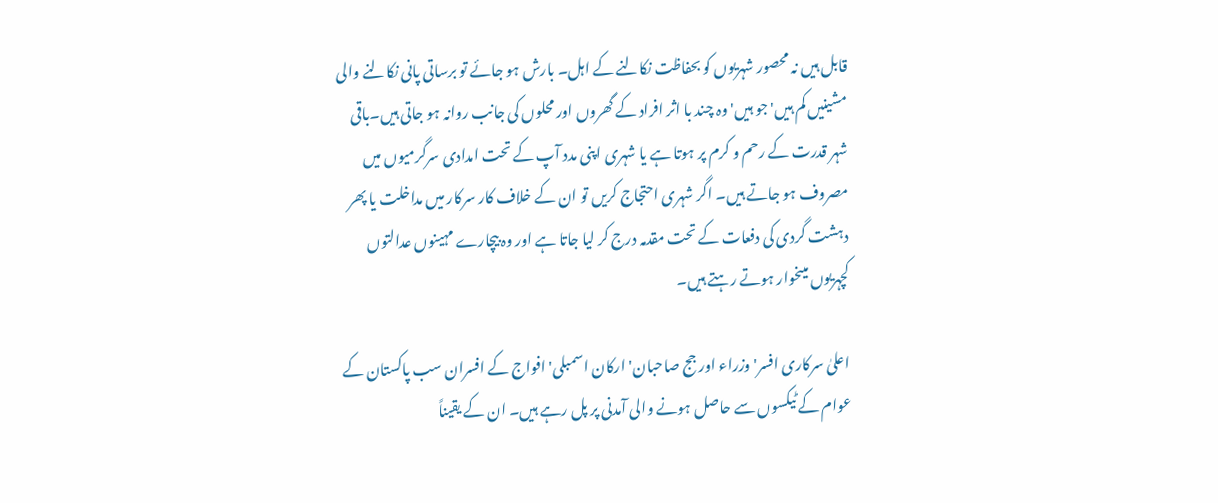قابل ہیں نہ محصور شہریوں کو بحفاظت نکالنے کے اہل۔ بارش ہو جائے تو برساتی پانی نکالنے والی مشینیں کم ہیں' جو ہیں' وہ چند با اثر افراد کے گھروں اور محلوں کی جانب روانہ ہو جاتی ہیں۔باقی شہر قدرت کے رحم و کرم پر ہوتا ہے یا شہری اپنی مدد آپ کے تحت امدادی سرگرمیوں میں مصروف ہو جاتے ہیں۔ اگر شہری احتجاج کریں تو ان کے خلاف کار سرکار میں مداخلت یا پھر دہشت گردی کی دفعات کے تحت مقدمہ درج کر لیا جاتا ہے اور وہ بیچارے مہینوں عدالتوں کچہریوں میںخوار ہوتے رہتے ہیں۔

اعلیٰ سرکاری افسر' وزراء اور جج صاحبان' ارکان اسمبلی' افواج کے افسران سب پاکستان کے عوام کے ٹیکسوں سے حاصل ہونے والی آمدنی پر پل رہے ہیں۔ ان کے یقیناً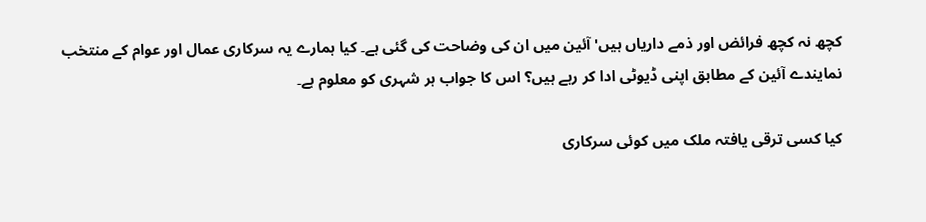کچھ نہ کچھ فرائض اور ذمے داریاں ہیں' آئین میں ان کی وضاحت کی گئی ہے۔ کیا ہمارے یہ سرکاری عمال اور عوام کے منتخب نمایندے آئین کے مطابق اپنی ڈیوٹی ادا کر رہے ہیں؟ اس کا جواب ہر شہری کو معلوم ہے۔

کیا کسی ترقی یافتہ ملک میں کوئی سرکاری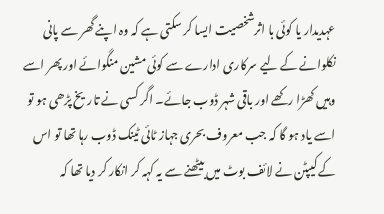عہدیدار یا کوئی با اثرشخصیت ایسا کر سکتی ہے کہ وہ اپنے گھر سے پانی نکلوانے کے لیے سرکاری ادارے سے کوئی مشین منگوائے اور پھر اسے وہیں کھڑا رکھے اور باقی شہر ڈوب جائے۔ اگر کسی نے تاریخ پڑھی ہو تو اسے یاد ہو گا کہ جب معروف بحری جہاز ٹائی ٹینک ڈوب رہا تھا تو اس کے کیپٹن نے لائف بوٹ میں بیٹھنے سے یہ کہہ کر انکار کر دیا تھا کہ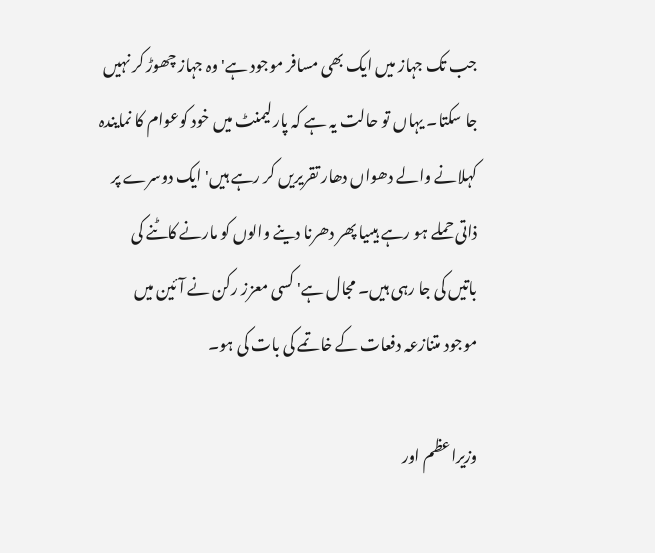جب تک جہاز میں ایک بھی مسافر موجود ہے' وہ جہاز چھوڑ کر نہیں جا سکتا۔ یہاں تو حالت یہ ہے کہ پارلیمنٹ میں خود کوعوام کا نمایندہ کہلانے والے دھواں دھار تقریریں کر رہے ہیں' ایک دوسرے پر ذاتی حملے ہو رہے ہیںیا پھر دھرنا دینے والوں کو مارنے کاٹنے کی باتیں کی جا رہی ہیں۔ مجال ہے' کسی معزز رکن نے آئین میں موجود متنازعہ دفعات کے خاتمے کی بات کی ہو۔

وزیراعظم اور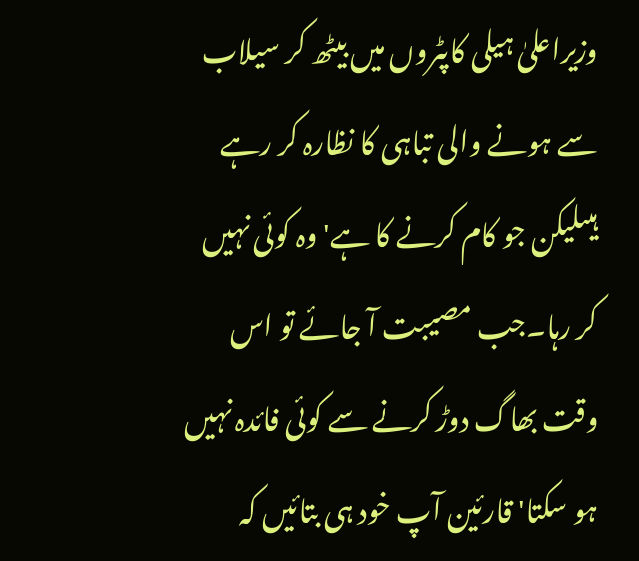وزیراعلیٰ ہیلی کاپٹروں میں بیٹھ کر سیلاب سے ہونے والی تباہی کا نظارہ کر رہے ہیںلیکن جو کام کرنے کا ہے' وہ کوئی نہیں کر رہا۔جب مصیبت آ جائے تو اس وقت بھاگ دوڑ کرنے سے کوئی فائدہ نہیں ہو سکتا' قارئین آپ خود ہی بتائیں کہ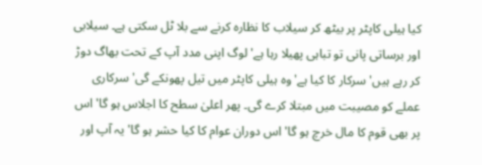کیا ہیلی کاپٹر پر بیٹھ کر سیلاب کا نظارہ کرنے سے بلا ٹل سکتی ہے۔ سیلابی اور برساتی پانی تو تباہی پھیلا رہا ہے' لوگ اپنی مدد آپ کے تحت بھاگ دوڑ کر رہے ہیں' سرکار کا کیا ہے' وہ ہیلی کاپٹر میں تیل پھونکے گی' سرکاری عملے کو مصیبت میں مبتلا کرے گی۔ پھر اعلیٰ سطح کا اجلاس ہو گا' اس پر بھی قوم کا مال خرچ ہو گا' اس دوران عوام کا کیا حشر ہو گا' یہ آپ اور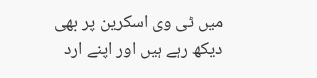میں ٹی وی اسکرین پر بھی دیکھ رہے ہیں اور اپنے ارد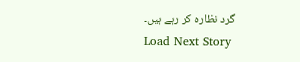گرد نظارہ کر رہے ہیں۔
Load Next Story